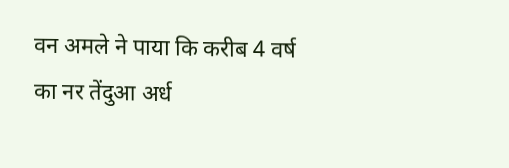वन अमले ने पाया कि करीब 4 वर्ष का नर तेंदुआ अर्ध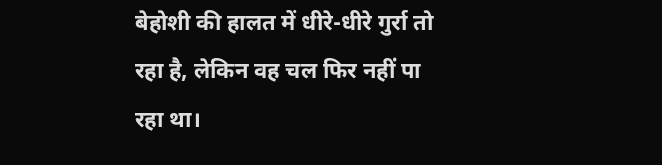बेहोशी की हालत में धीरे-धीरे गुर्रा तो रहा है, लेकिन वह चल फिर नहीं पा रहा था।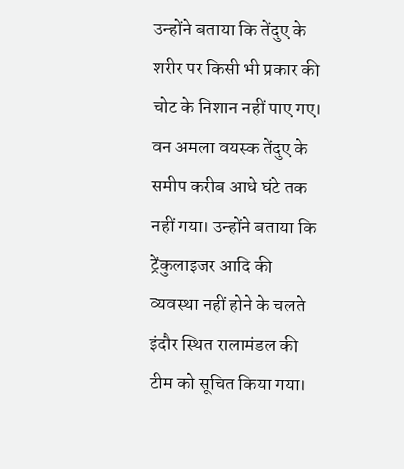उन्होंने बताया कि तेंदुए के शरीर पर किसी भी प्रकार की चोट के निशान नहीं पाए गए। वन अमला वयस्क तेंदुए के समीप करीब आधे घंटे तक नहीं गया। उन्होंने बताया कि ट्रेंकुलाइजर आदि की व्यवस्था नहीं होने के चलते इंदौर स्थित रालामंडल की टीम को सूचित किया गया।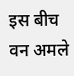इस बीच वन अमले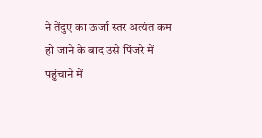ने तेंदुए का ऊर्जा स्तर अत्यंत कम हो जाने के बाद उसे पिंजरे में पहुंचाने में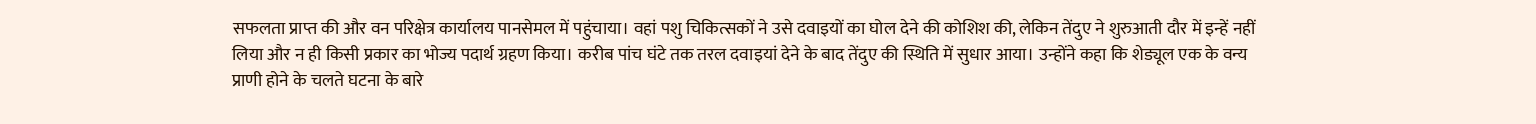सफलता प्राप्त की और वन परिक्षेत्र कार्यालय पानसेमल में पहुंचाया। वहां पशु चिकित्सकों ने उसे दवाइयों का घोल देने की कोशिश की, लेकिन तेंदुए ने शुरुआती दौर में इन्हें नहीं लिया और न ही किसी प्रकार का भोज्य पदार्थ ग्रहण किया। करीब पांच घंटे तक तरल दवाइयां देने के बाद तेंदुए की स्थिति में सुधार आया। उन्होंने कहा कि शेड्यूल एक के वन्य प्राणी होने के चलते घटना के बारे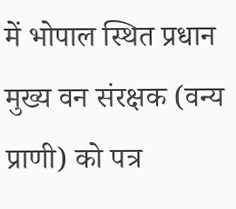में भोपाल स्थित प्रधान मुख्य वन संरक्षक (वन्य प्राणी) को पत्र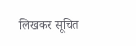लिखकर सूचित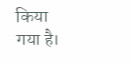किया गया है।